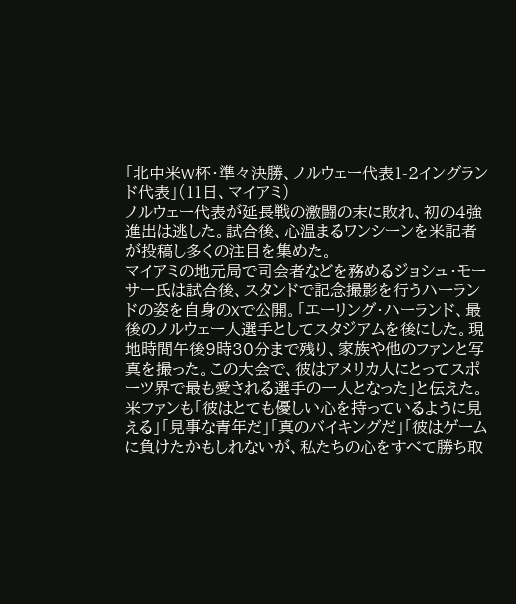「北中米W杯・準々決勝、ノルウェー代表1-2イングランド代表」(11日、マイアミ)
ノルウェー代表が延長戦の激闘の末に敗れ、初の4強進出は逃した。試合後、心温まるワンシーンを米記者が投稿し多くの注目を集めた。
マイアミの地元局で司会者などを務めるジョシュ・モーサー氏は試合後、スタンドで記念撮影を行うハーランドの姿を自身のXで公開。「エーリング・ハーランド、最後のノルウェー人選手としてスタジアムを後にした。現地時間午後9時30分まで残り、家族や他のファンと写真を撮った。この大会で、彼はアメリカ人にとってスポーツ界で最も愛される選手の一人となった」と伝えた。
米ファンも「彼はとても優しい心を持っているように見える」「見事な青年だ」「真のバイキングだ」「彼はゲームに負けたかもしれないが、私たちの心をすべて勝ち取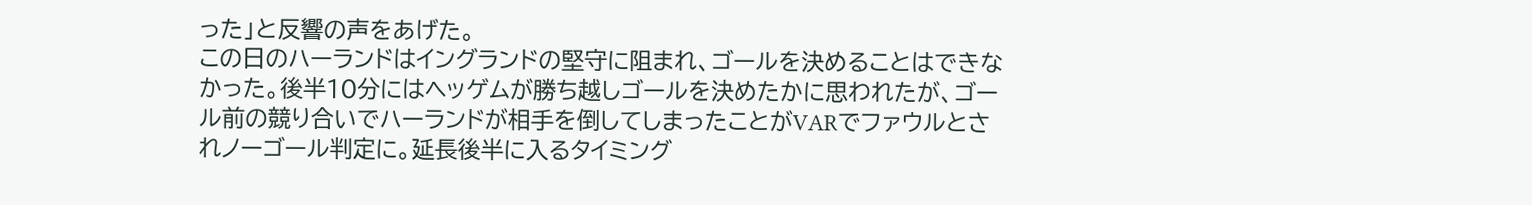った」と反響の声をあげた。
この日のハーランドはイングランドの堅守に阻まれ、ゴールを決めることはできなかった。後半10分にはヘッゲムが勝ち越しゴールを決めたかに思われたが、ゴール前の競り合いでハーランドが相手を倒してしまったことがVARでファウルとされノーゴール判定に。延長後半に入るタイミング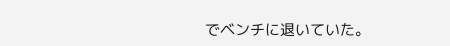でベンチに退いていた。